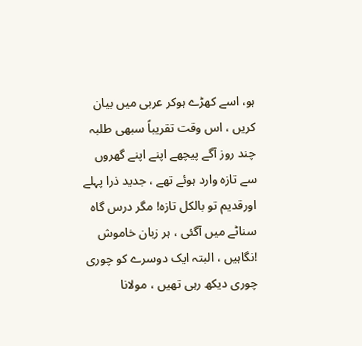ہو، اسے کھڑے ہوکر عربی میں بیان کریں ، اس وقت تقریباً سبھی طلبہ چند روز آگے پیچھے اپنے اپنے گھروں سے تازہ وارد ہوئے تھے ، جدید ذرا پہلے اورقدیم تو بالکل تازہ! مگر درس گاہ سناٹے میں آگئی ، ہر زبان خاموش !نگاہیں ، البتہ ایک دوسرے کو چوری چوری دیکھ رہی تھیں ، مولانا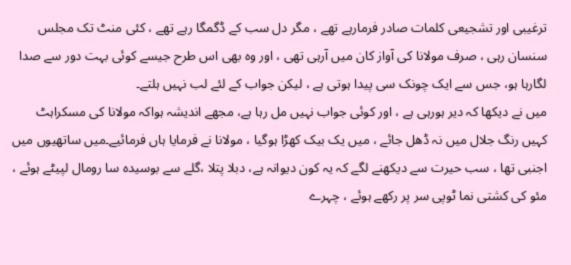ترغیبی اور تشجیعی کلمات صادر فرمارہے تھے ، مگر دل سب کے ڈگمگا رہے تھے ، کئی منٹ تک مجلس سنسان رہی ، صرف مولانا کی آواز کان میں آرہی تھی ، اور وہ بھی اس طرح جیسے کوئی بہت دور سے صدا لگارہا ہو، جس سے ایک چونک سی پیدا ہوتی ہے ، لیکن جواب کے لئے لب نہیں ہلتے۔
میں نے دیکھا کہ دیر ہورہی ہے ، اور کوئی جواب نہیں مل رہا ہے، مجھے اندیشہ ہواکہ مولانا کی مسکراہٹ کہیں رنگ جلال میں نہ ڈھل جائے ، میں یک بیک کھڑا ہوگیا ، مولانا نے فرمایا ہاں فرمائیے۔میں ساتھیوں میں اجنبی تھا ، سب حیرت سے دیکھنے لگے کہ یہ کون دیوانہ ہے، دبلا پتلا ،گلے سے بوسیدہ سا رومال لپیٹے ہوئے ، مئو کی کشتی نما ٹوپی سر پر رکھے ہوئے ، چہرے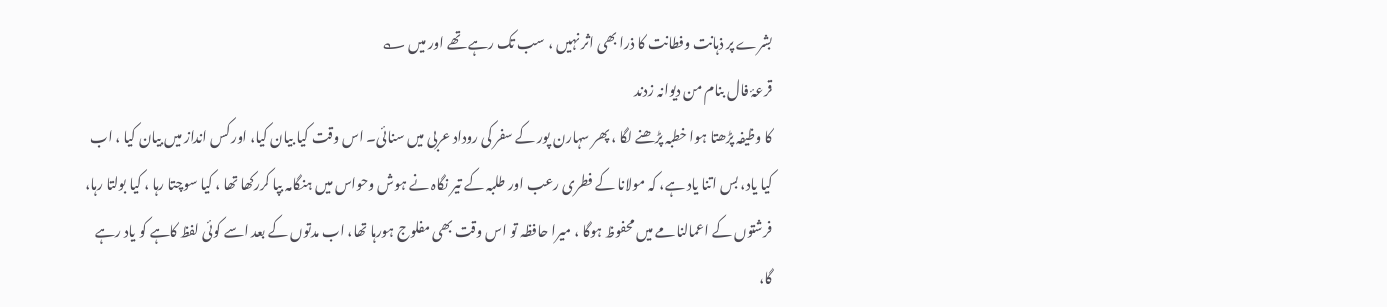بشرے پر ذہانت وفطانت کا ذرا بھی اثر نہیں ، سب تک رہے تھے اور میں ؎
قرعۂ فال بنام من دیوانہ زدند
کا وظیفہ پڑھتا ہوا خطبہ پڑھنے لگا ، پھر سہارن پور کے سفر کی روداد عربی میں سنائی۔ اس وقت کیا بیان کیا، اور کس انداز میں بیان کیا ، اب کیا یاد، بس اتنا یاد ہے، کہ مولانا کے فطری رعب اور طلبہ کے تیر نگاہ نے ہوش وحواس میں ہنگامہ بپا کررکھا تھا ، کیا سوچتا رہا ، کیا بولتا رہا، فرشتوں کے اعمالنامے میں محفوظ ہوگا ، میرا حافظہ تو اس وقت بھی مفلوج ہورہا تھا، اب مدتوں کے بعد اسے کوئی لفظ کاہے کو یاد رہے گا،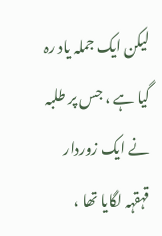لیکن ایک جملہ یاد رہ گیا ہے ، جس پر طلبہ نے ایک زوردار قہقہہ لگایا تھا ،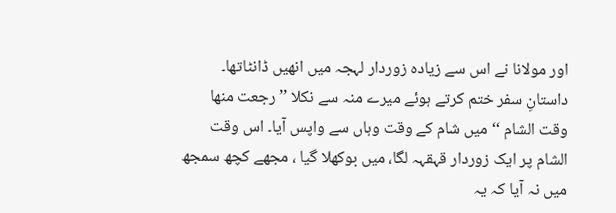اور مولانا نے اس سے زیادہ زوردار لہجہ میں انھیں ڈانٹاتھا۔ داستانِ سفر ختم کرتے ہوئے میرے منہ سے نکلا ’’ رجعت منھا وقت الشام ‘‘ میں شام کے وقت وہاں سے واپس آیا۔ اس وقت الشام پر ایک زوردار قہقہہ لگا، میں بوکھلا گیا ، مجھے کچھ سمجھ میں نہ آیا کہ یہ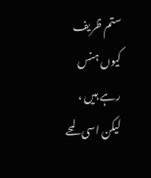ستم ظریف کیوں ہنس رہے ہیں ، لیکن اسی لمحے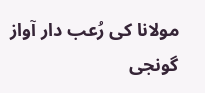مولانا کی رُعب دار آواز گونجی